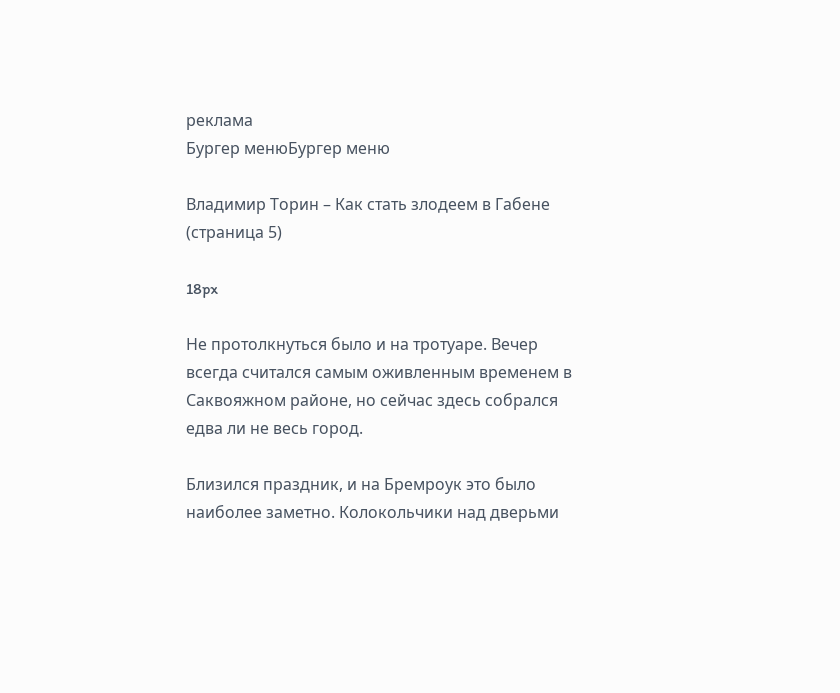реклама
Бургер менюБургер меню

Владимир Торин – Как стать злодеем в Габене (страница 5)

18px

Не протолкнуться было и на тротуаре. Вечер всегда считался самым оживленным временем в Саквояжном районе, но сейчас здесь собрался едва ли не весь город.

Близился праздник, и на Бремроук это было наиболее заметно. Колокольчики над дверьми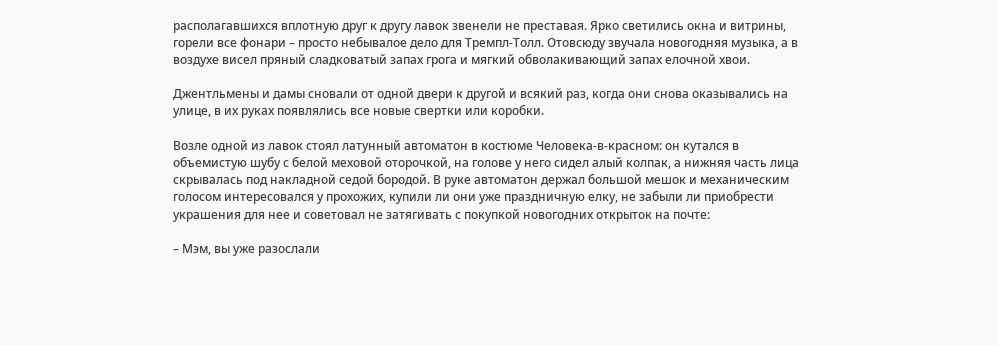располагавшихся вплотную друг к другу лавок звенели не преставая. Ярко светились окна и витрины, горели все фонари – просто небывалое дело для Тремпл-Толл. Отовсюду звучала новогодняя музыка, а в воздухе висел пряный сладковатый запах грога и мягкий обволакивающий запах елочной хвои.

Джентльмены и дамы сновали от одной двери к другой и всякий раз, когда они снова оказывались на улице, в их руках появлялись все новые свертки или коробки.

Возле одной из лавок стоял латунный автоматон в костюме Человека-в-красном: он кутался в объемистую шубу с белой меховой оторочкой, на голове у него сидел алый колпак, а нижняя часть лица скрывалась под накладной седой бородой. В руке автоматон держал большой мешок и механическим голосом интересовался у прохожих, купили ли они уже праздничную елку, не забыли ли приобрести украшения для нее и советовал не затягивать с покупкой новогодних открыток на почте:

– Мэм, вы уже разослали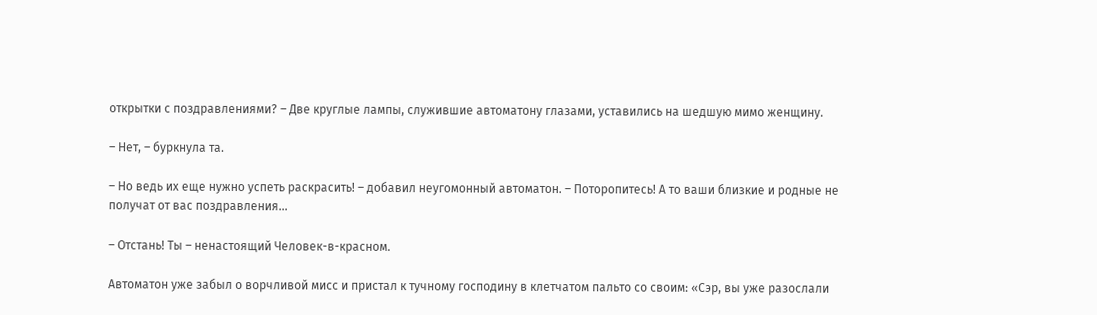открытки с поздравлениями? – Две круглые лампы, служившие автоматону глазами, уставились на шедшую мимо женщину.

– Нет, – буркнула та.

– Но ведь их еще нужно успеть раскрасить! – добавил неугомонный автоматон. – Поторопитесь! А то ваши близкие и родные не получат от вас поздравления…

– Отстань! Ты – ненастоящий Человек-в-красном.

Автоматон уже забыл о ворчливой мисс и пристал к тучному господину в клетчатом пальто со своим: «Сэр, вы уже разослали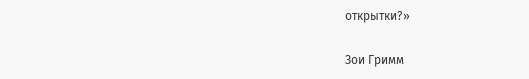открытки?»

Зои Гримм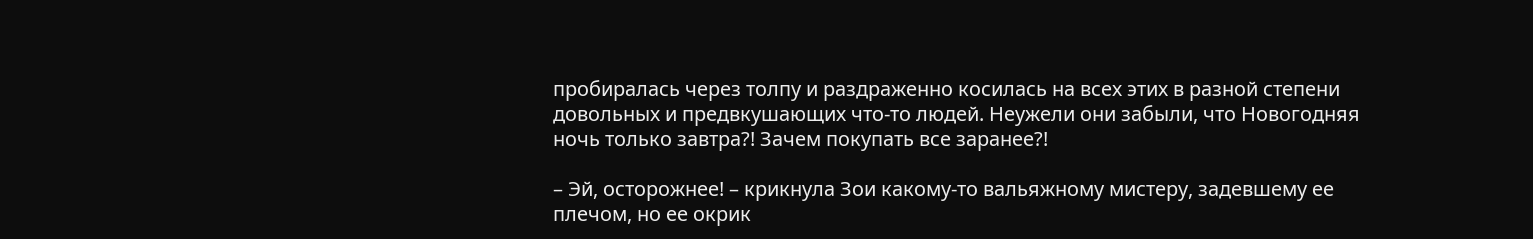пробиралась через толпу и раздраженно косилась на всех этих в разной степени довольных и предвкушающих что-то людей. Неужели они забыли, что Новогодняя ночь только завтра?! Зачем покупать все заранее?!

– Эй, осторожнее! – крикнула Зои какому-то вальяжному мистеру, задевшему ее плечом, но ее окрик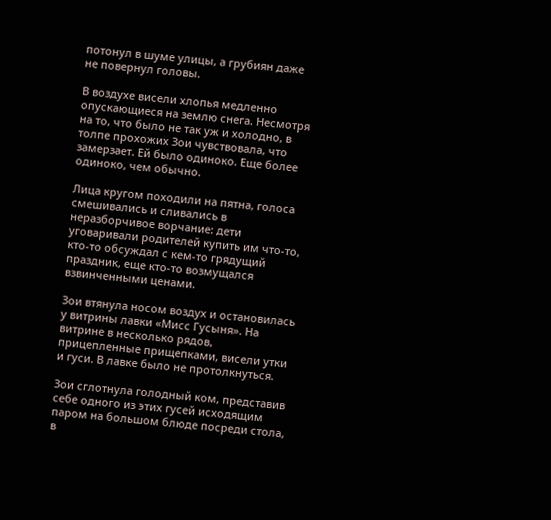потонул в шуме улицы, а грубиян даже не повернул головы.

В воздухе висели хлопья медленно опускающиеся на землю снега. Несмотря на то, что было не так уж и холодно, в толпе прохожих Зои чувствовала, что замерзает. Ей было одиноко. Еще более одиноко, чем обычно.

Лица кругом походили на пятна, голоса смешивались и сливались в неразборчивое ворчание: дети уговаривали родителей купить им что-то, кто-то обсуждал с кем-то грядущий праздник, еще кто-то возмущался взвинченными ценами.

Зои втянула носом воздух и остановилась у витрины лавки «Мисс Гусыня». На витрине в несколько рядов, прицепленные прищепками, висели утки и гуси. В лавке было не протолкнуться.

Зои сглотнула голодный ком, представив себе одного из этих гусей исходящим паром на большом блюде посреди стола, в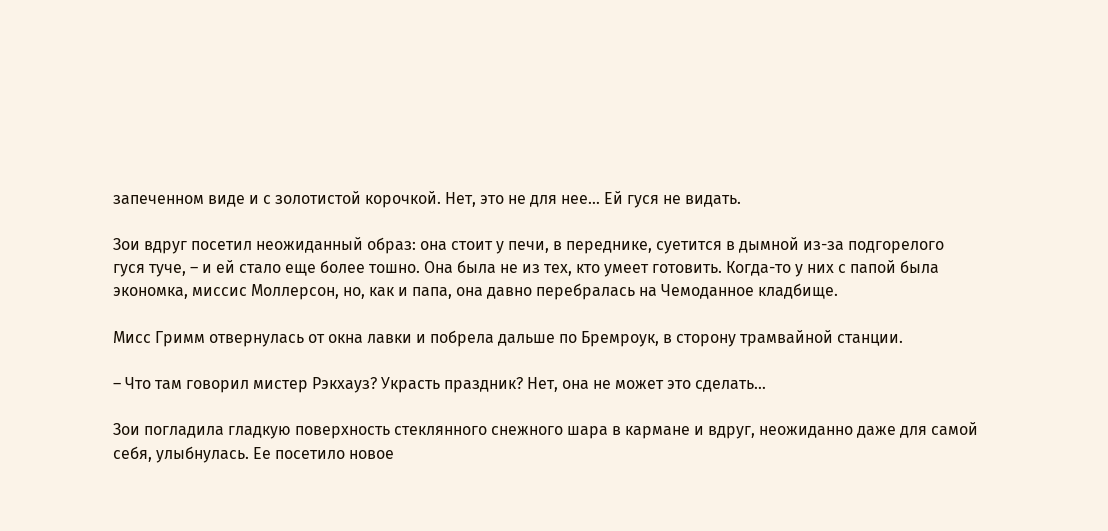запеченном виде и с золотистой корочкой. Нет, это не для нее… Ей гуся не видать.

Зои вдруг посетил неожиданный образ: она стоит у печи, в переднике, суетится в дымной из-за подгорелого гуся туче, – и ей стало еще более тошно. Она была не из тех, кто умеет готовить. Когда-то у них с папой была экономка, миссис Моллерсон, но, как и папа, она давно перебралась на Чемоданное кладбище.

Мисс Гримм отвернулась от окна лавки и побрела дальше по Бремроук, в сторону трамвайной станции.

– Что там говорил мистер Рэкхауз? Украсть праздник? Нет, она не может это сделать…

Зои погладила гладкую поверхность стеклянного снежного шара в кармане и вдруг, неожиданно даже для самой себя, улыбнулась. Ее посетило новое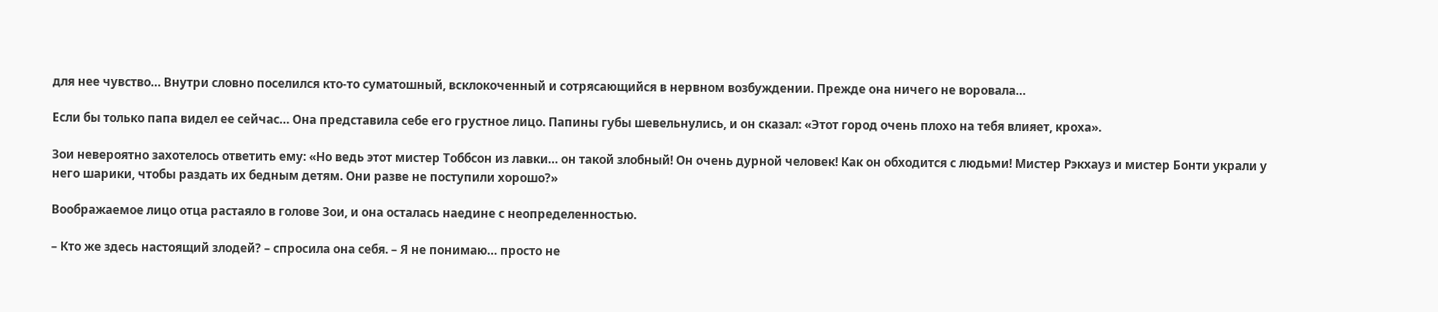для нее чувство… Внутри словно поселился кто-то суматошный, всклокоченный и сотрясающийся в нервном возбуждении. Прежде она ничего не воровала…

Если бы только папа видел ее сейчас… Она представила себе его грустное лицо. Папины губы шевельнулись, и он сказал: «Этот город очень плохо на тебя влияет, кроха».

Зои невероятно захотелось ответить ему: «Но ведь этот мистер Тоббсон из лавки… он такой злобный! Он очень дурной человек! Как он обходится с людьми! Мистер Рэкхауз и мистер Бонти украли у него шарики, чтобы раздать их бедным детям. Они разве не поступили хорошо?»

Воображаемое лицо отца растаяло в голове Зои, и она осталась наедине с неопределенностью.

– Кто же здесь настоящий злодей? – спросила она себя. – Я не понимаю… просто не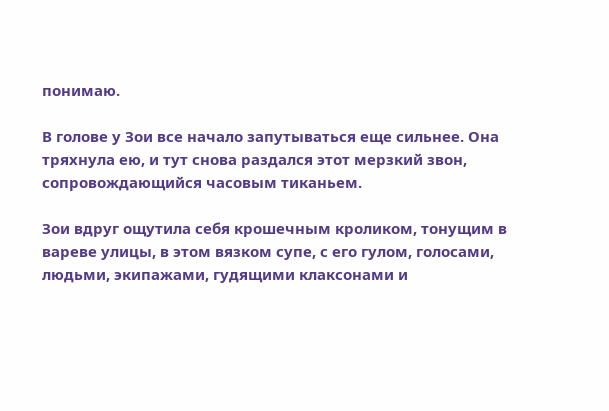понимаю.

В голове у Зои все начало запутываться еще сильнее. Она тряхнула ею, и тут снова раздался этот мерзкий звон, сопровождающийся часовым тиканьем.

Зои вдруг ощутила себя крошечным кроликом, тонущим в вареве улицы, в этом вязком супе, с его гулом, голосами, людьми, экипажами, гудящими клаксонами и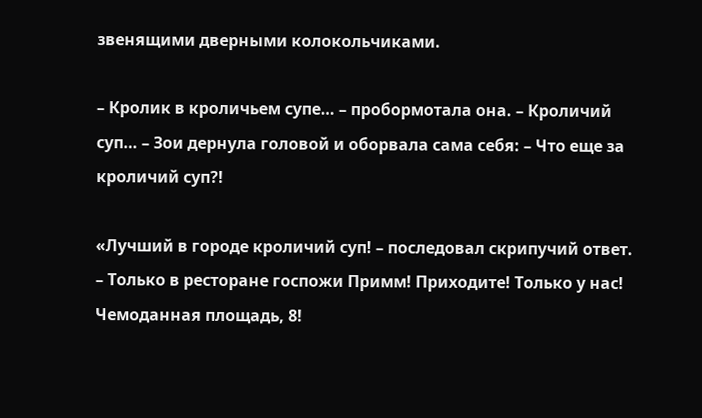звенящими дверными колокольчиками.

– Кролик в кроличьем супе… – пробормотала она. – Кроличий суп… – Зои дернула головой и оборвала сама себя: – Что еще за кроличий суп?!

«Лучший в городе кроличий суп! – последовал скрипучий ответ. – Только в ресторане госпожи Примм! Приходите! Только у нас! Чемоданная площадь, 8!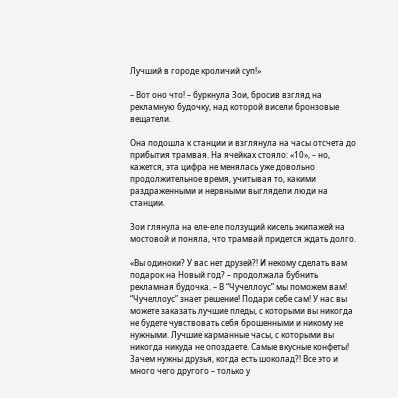Лучший в городе кроличий суп!»

– Вот оно что! – буркнула Зои, бросив взгляд на рекламную будочку, над которой висели бронзовые вещатели.

Она подошла к станции и взглянула на часы отсчета до прибытия трамвая. На ячейках стояло: «10», – но, кажется, эта цифра не менялась уже довольно продолжительное время, учитывая то, какими раздраженными и нервными выглядели люди на станции.

Зои глянула на еле-еле ползущий кисель экипажей на мостовой и поняла, что трамвай придется ждать долго.

«Вы одиноки? У вас нет друзей?! И некому сделать вам подарок на Новый год? – продолжала бубнить рекламная будочка. – В “Чучеллоус” мы поможем вам! “Чучеллоус” знает решение! Подари себе сам! У нас вы можете заказать лучшие пледы, с которыми вы никогда не будете чувствовать себя брошенными и никому не нужными. Лучшие карманные часы, с которыми вы никогда никуда не опоздаете. Самые вкусные конфеты! Зачем нужны друзья, когда есть шоколад?! Все это и много чего другого – только у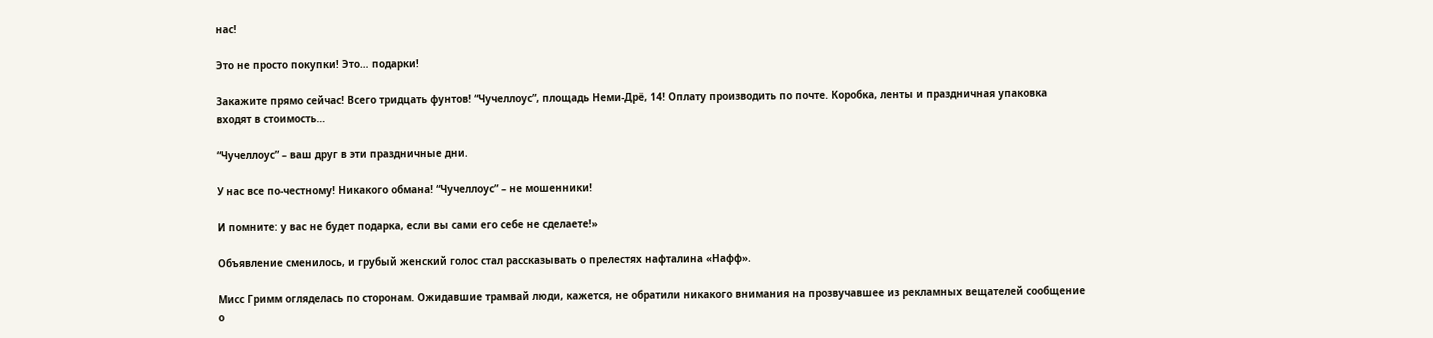нас!

Это не просто покупки! Это… подарки!

Закажите прямо сейчас! Всего тридцать фунтов! “Чучеллоус”, площадь Неми-Дрё, 14! Оплату производить по почте. Коробка, ленты и праздничная упаковка входят в стоимость…

“Чучеллоус” – ваш друг в эти праздничные дни.

У нас все по-честному! Никакого обмана! “Чучеллоус” – не мошенники!

И помните: у вас не будет подарка, если вы сами его себе не сделаете!»

Объявление сменилось, и грубый женский голос стал рассказывать о прелестях нафталина «Нафф».

Мисс Гримм огляделась по сторонам. Ожидавшие трамвай люди, кажется, не обратили никакого внимания на прозвучавшее из рекламных вещателей сообщение о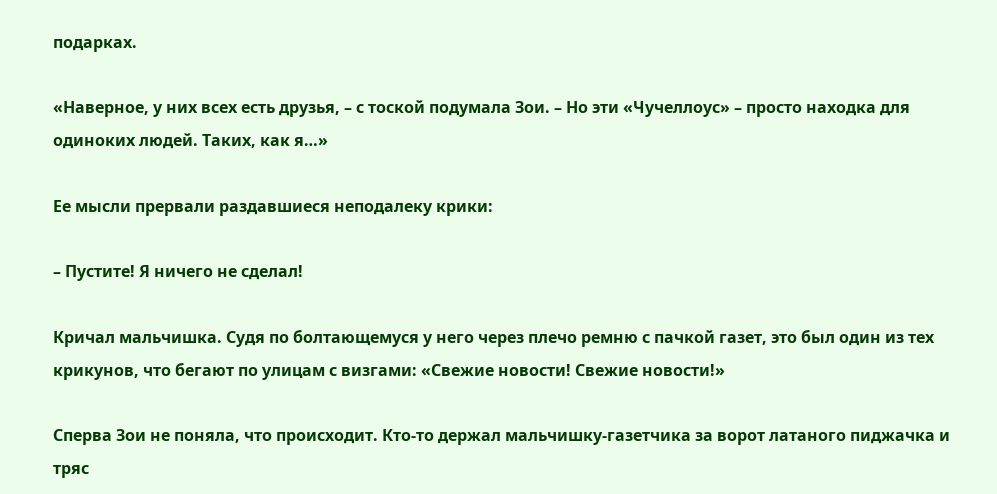подарках.

«Наверное, у них всех есть друзья, – с тоской подумала Зои. – Но эти «Чучеллоус» – просто находка для одиноких людей. Таких, как я…»

Ее мысли прервали раздавшиеся неподалеку крики:

– Пустите! Я ничего не сделал!

Кричал мальчишка. Судя по болтающемуся у него через плечо ремню с пачкой газет, это был один из тех крикунов, что бегают по улицам с визгами: «Свежие новости! Свежие новости!»

Сперва Зои не поняла, что происходит. Кто-то держал мальчишку-газетчика за ворот латаного пиджачка и тряс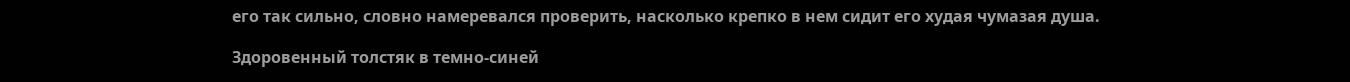его так сильно, словно намеревался проверить, насколько крепко в нем сидит его худая чумазая душа.

Здоровенный толстяк в темно-синей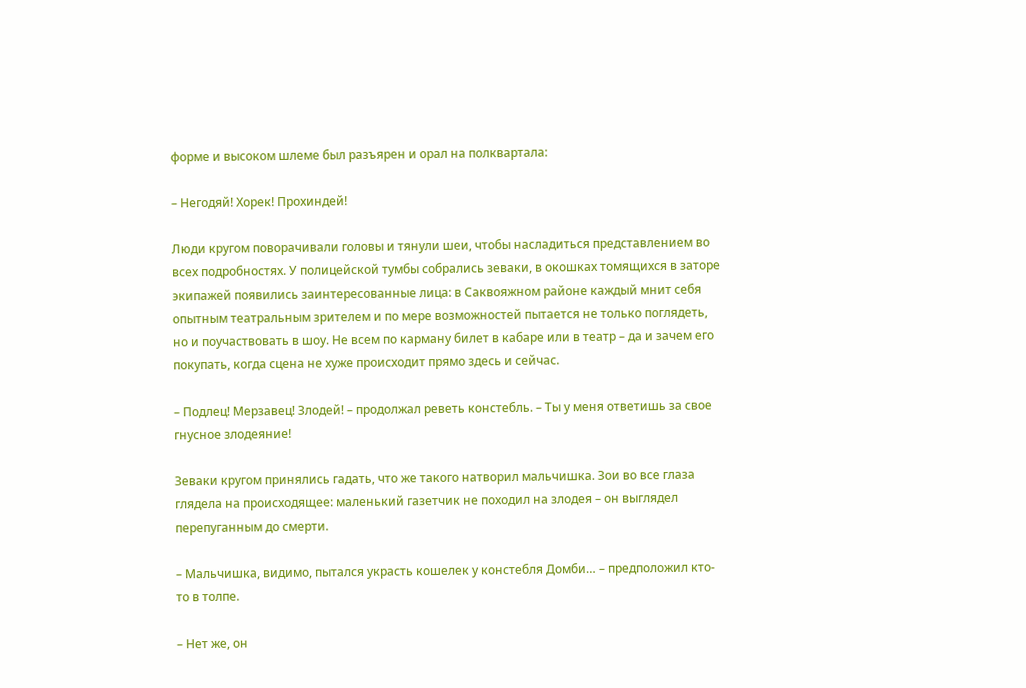форме и высоком шлеме был разъярен и орал на полквартала:

– Негодяй! Хорек! Прохиндей!

Люди кругом поворачивали головы и тянули шеи, чтобы насладиться представлением во всех подробностях. У полицейской тумбы собрались зеваки, в окошках томящихся в заторе экипажей появились заинтересованные лица: в Саквояжном районе каждый мнит себя опытным театральным зрителем и по мере возможностей пытается не только поглядеть, но и поучаствовать в шоу. Не всем по карману билет в кабаре или в театр – да и зачем его покупать, когда сцена не хуже происходит прямо здесь и сейчас.

– Подлец! Мерзавец! Злодей! – продолжал реветь констебль. – Ты у меня ответишь за свое гнусное злодеяние!

Зеваки кругом принялись гадать, что же такого натворил мальчишка. Зои во все глаза глядела на происходящее: маленький газетчик не походил на злодея – он выглядел перепуганным до смерти.

– Мальчишка, видимо, пытался украсть кошелек у констебля Домби… – предположил кто-то в толпе.

– Нет же, он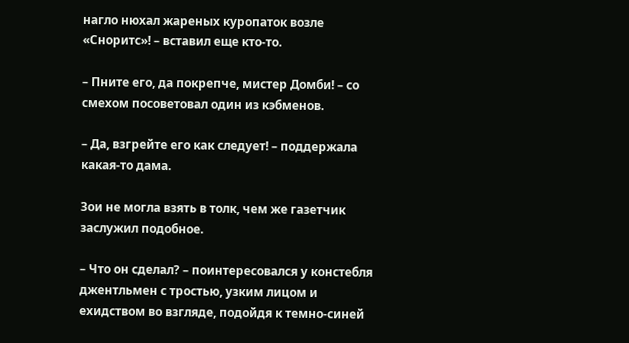нагло нюхал жареных куропаток возле «Сноритс»! – вставил еще кто-то.

– Пните его, да покрепче, мистер Домби! – со смехом посоветовал один из кэбменов.

– Да, взгрейте его как следует! – поддержала какая-то дама.

Зои не могла взять в толк, чем же газетчик заслужил подобное.

– Что он сделал? – поинтересовался у констебля джентльмен с тростью, узким лицом и ехидством во взгляде, подойдя к темно-синей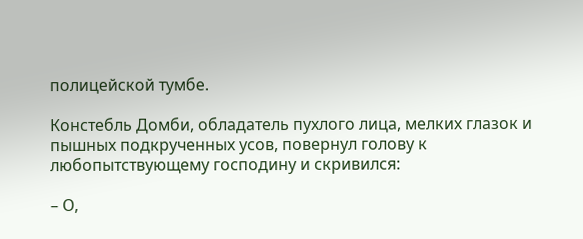полицейской тумбе.

Констебль Домби, обладатель пухлого лица, мелких глазок и пышных подкрученных усов, повернул голову к любопытствующему господину и скривился:

– О,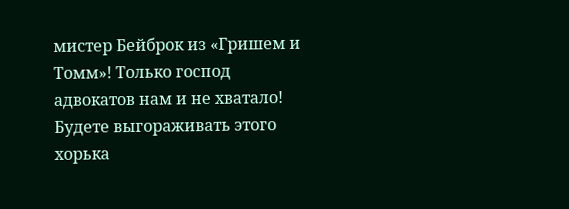мистер Бейброк из «Гришем и Томм»! Только господ адвокатов нам и не хватало! Будете выгораживать этого хорька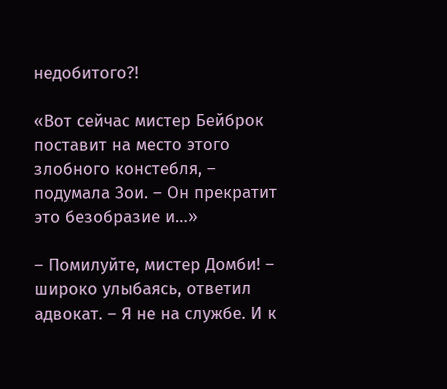недобитого?!

«Вот сейчас мистер Бейброк поставит на место этого злобного констебля, – подумала Зои. – Он прекратит это безобразие и…»

– Помилуйте, мистер Домби! – широко улыбаясь, ответил адвокат. – Я не на службе. И к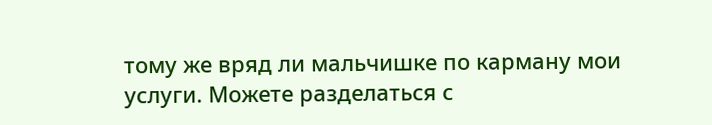тому же вряд ли мальчишке по карману мои услуги. Можете разделаться с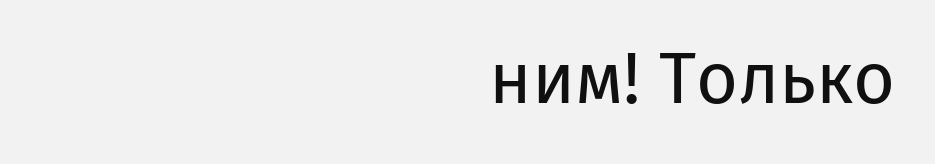ним! Только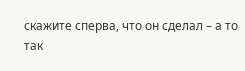скажите сперва, что он сделал – а то так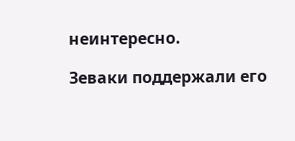неинтересно.

Зеваки поддержали его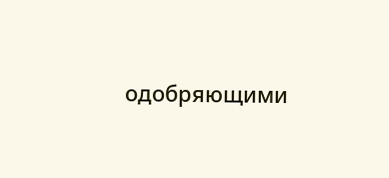одобряющими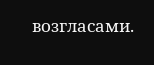возгласами.